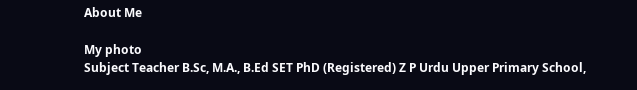About Me

My photo
Subject Teacher B.Sc, M.A., B.Ed SET PhD (Registered) Z P Urdu Upper Primary School,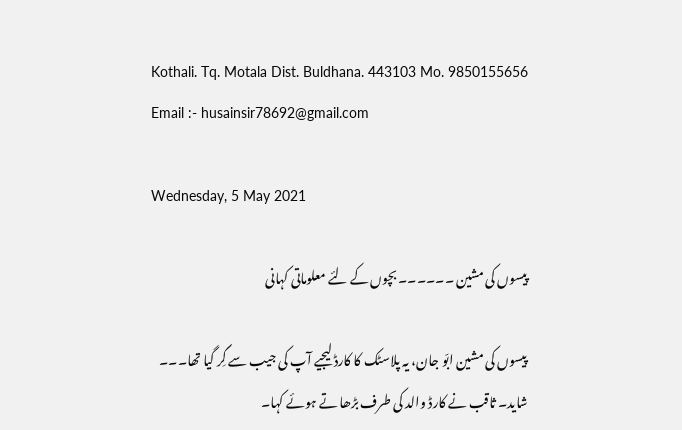Kothali. Tq. Motala Dist. Buldhana. 443103 Mo. 9850155656 Email :- husainsir78692@gmail.com

Wednesday, 5 May 2021

پیسوں کی مشین ۔۔۔۔۔۔ بچوں کے لئے معلوماتی کہانی

پیسوں کی مشین ابّو جان، یہ پلاسٹک کا کارڈ لیجیے آپ کی جیب سے گِر گیا تھا۔۔۔ شاید۔ ثاقب نے کارڈ والد کی طرف بڑھا تے ہوئے کہا۔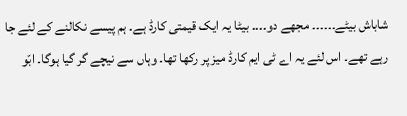شاباش بیٹے۔۔۔۔۔۔ مجھے دو۔۔۔۔ بیٹا یہ ایک قیمتی کارڈ ہے۔ ہم پیسے نکالنے کے لئے جا رہے تھے۔ اس لئے یہ اے ٹی ایم کارڈ میز پر رکھا تھا۔ وہاں سے نیچے گر گیا ہوگا۔ ابّو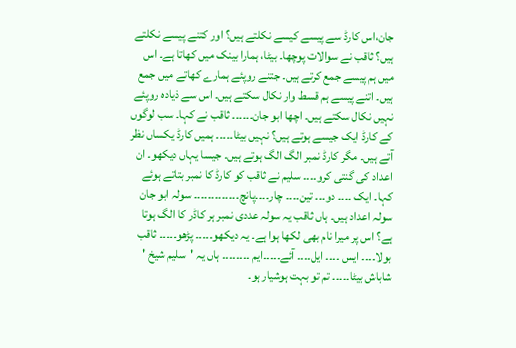جان،اس کارڈ سے پیسے کیسے نکلتے ہیں؟ اور کتنے پیسے نکلتے ہیں؟ ثاقب نے سوالات پوچھا۔ بیٹا، ہمارا بینک میں کھاتا ہے۔ اس میں ہم پیسے جمع کرتے ہیں۔ جتنے روپئے ہمارے کھاتے میں جمع ہیں‌۔ اتنے پیسے ہم قسط وار نکال سکتے ہیں۔ اس سے ذیادہ روپئے نہیں نکال سکتے ہیں۔ اچھا ابو جان۔۔۔۔۔۔ ثاقب نے کہا۔ سب لوگوں کے کارڈ ایک جیسے ہوتے ہیں؟ نہیں بیٹا۔۔۔۔۔ ہمیں کارڈ یکساں نظر آتے ہیں۔ مگر کارڈ نمبر الگ الگ ہوتے ہیں۔ جیسا یہاں دیکھو۔ ان اعداد کی گنتی کرو۔۔۔۔ سلیم نے ثاقب کو کارڈ کا نمبر بتاتے ہوئے کہا۔ ایک ۔۔۔۔ دو۔۔۔ تین۔۔۔۔ چار۔۔۔۔پانچ۔۔۔۔۔۔۔۔۔۔۔۔۔ سولہ ابو جان سولہ اعداد ہیں۔ ہاں ثاقب یہ سولہ عددی نمبر ہر کاڈر کا الگ ہوتا ہے؟ اس پر میرا نام‌ بھی لکھا ہوا ہے۔ یہ دیکھو۔۔۔۔۔ پڑھو۔۔۔۔۔ ثاقب بولا۔۔۔۔ ایس ۔۔۔۔ ایل۔۔۔۔ آئے۔۔۔۔۔ایم ۔۔۔۔۔۔۔۔ ہاں یہ 'سلیم شیخ ' شاباش بیٹا۔۔۔۔۔ تم تو بہت ہوشیار ہو۔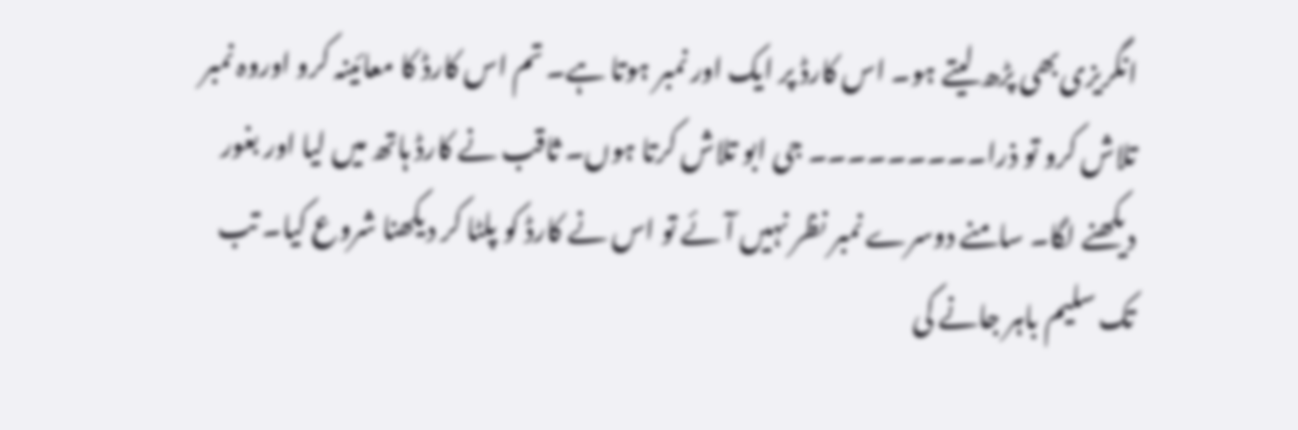انگریزی‌بھی پڑھ لیتے ہو۔ اس کارڈ پر ایک اور نمبر ہوتا ہے۔ تم اس کارڈ کا معائینہ کرو اوروہ نمبر تلاش کرو تو ذرا۔۔۔۔۔۔۔۔۔ جی ابو تلاش کرتا ہوں۔ ثاقب نے کارڈ ہاتھ میں لیا اور بغور دیکھنے لگا۔ سامنے دوسرے نمبر نظر نہیں آئے تو اس نے کارڈ کو پلٹا کر دیکھنا شروع کیا۔ تب تک سلیم باہر جانے کی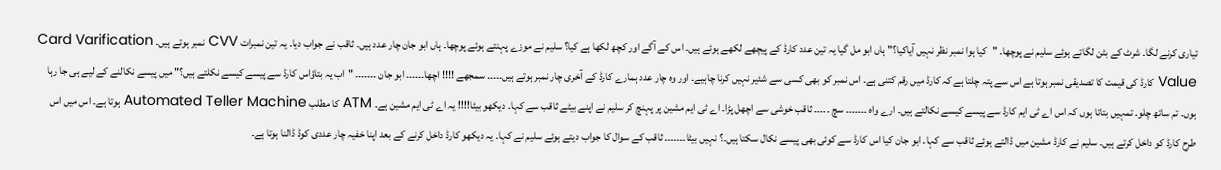تیاری کرنے لگا۔ شرٹ کے بٹن لگاتے ہوئے سلیم نے پوچھا۔ "کیا ہوا نمبر نظر نہیں آیاکیا؟" ہاں ابو مل گیا یہ تین عدد کارڈ کے پیچھے لکھے ہوئے ہیں۔ اس کے آگے اور کچھ لکھا ہے کیا؟ سلیم نے موزے پہنتے ہوئے پوچھا۔ ہاں ابو جان چار عدد ہیں۔ ثاقب نے جواب دیا۔ یہ تین نمبرات CVV نمبر ہوتے ہیں‌۔ Card Varification Value کارڈ کی قیمت کا تصدیقی نمبر ہوتا ہے اس سے پتہ چلتا ہے کہ کارڈ میں رقم کتنی ہے۔ اس نمبر کو بھی کسی سے شئیر نہیں کرنا چاہیے۔ اور وہ چار عدد ہمارے کارڈ کے آخری چار نمبر ہوتے ہیں۔۔۔۔۔ سمجھے !!!! اچھا۔۔۔۔۔۔ ابو جان ۔۔۔۔۔۔۔ "اب یہ بتاؤاس کارڈ سے پیسے کیسے نکلتے ہیں؟" میں پیسے نکالنے کے لیے ہی جا رہا ہوں۔ تم ساتھ چلو۔ تمہیں بتاتا ہوں کہ اس اے ٹی ایم کارڈ سے پیسے کیسے نکالتے ہیں۔ ارے واہ ۔۔۔۔۔۔۔ سچ ۔۔۔۔۔ ثاقب خوشی سے اچھل پڑا۔ اے ٹی ایم مشین پر پہنچ کر سلیم نے اپنے بیٹے ثاقب سے کہا۔ دیکھو بیٹا!!!! یہ اے ٹی ایم مشین ہے۔ ATM کا مطلب Automated Teller Machine ہوتا ہے۔ اس میں اس طرح کارڈ کو داخل کرتے ہیں۔ سلیم نے کارڈ مشین میں ڈالتے ہوئے ثاقب سے کہا۔ ابو جان کیا اس کارڈ سے کوئی بھی پیسے نکال سکتا ہیں۔؟ نہیں بیٹا۔۔۔۔۔۔۔ ثاقب کے سوال کا جواب دیتے ہوئے سلیم نے کہا۔ یہ دیکھو کارڈ داخل کرنے کے بعد اپنا خفیہ چار عددی کوڈ ڈالنا ہوتا ہے۔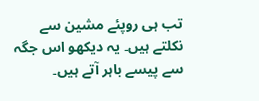تب ہی روپئے مشین سے نکلتے ہیں۔ یہ دیکھو اس جگہ سے پیسے باہر آتے ہیں۔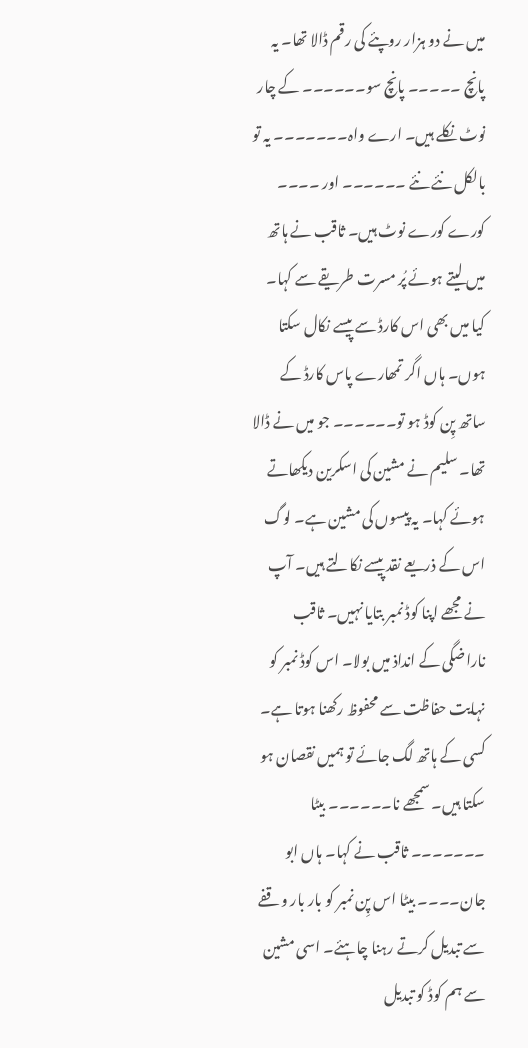میں نے دو ہزار روپئے کی رقم ڈالا تھا۔ یہ پانچ ۔۔۔۔۔ پانچ سو۔۔۔۔۔۔ کے چار نوٹ نکلے ہیں۔ ارے واہ۔۔۔۔۔۔۔ یہ تو بالکل نئے نئے ۔۔۔۔۔۔ اور ۔۔۔۔ کورے کورے نوٹ ہیں۔ ثاقب نے ہاتھ میں لیتے ہوئے پُر مسرت طریقے سے کہا۔ کیا میں بھی اس کارڈ سے پیسے نکال سکتا ہوں۔ ہاں اگر تمھارے پاس کارڈ کے ساتھ پِن کوڈ ہو تو۔۔۔۔۔۔ جو میں نے ڈالا تھا۔ سلیم نے مشین کی اسکرین دیکھاتے ہوئے کہا۔ یہ پیسوں کی مشین ہے۔ لوگ اس کے ذریعے نقد پیسے نکالتے ہیں۔ آپ نے مجھے اپنا کوڈ نمبر بتایا نہیں۔ ثاقب ناراضگی کے انداذ میں بولا۔ اس کوڈ نمبر کو نہایت حفاظت سے محفوظ رکھنا ہوتا ہے۔ کسی کے ہاتھ لگ جائے تو ہمیں نقصان ہو سکتا ہیں۔ سمجھے نا۔۔۔۔۔۔ بیٹا ۔۔۔۔۔۔۔ ثاقب نے کہا۔ ہاں ابو جان۔۔۔۔ بیٹا اس پِن نمبر کو بار بار وقفے سے تبدیل کرتے رہنا چاہئے۔ اسی مشین سے ہم کوڈ کو تبدیل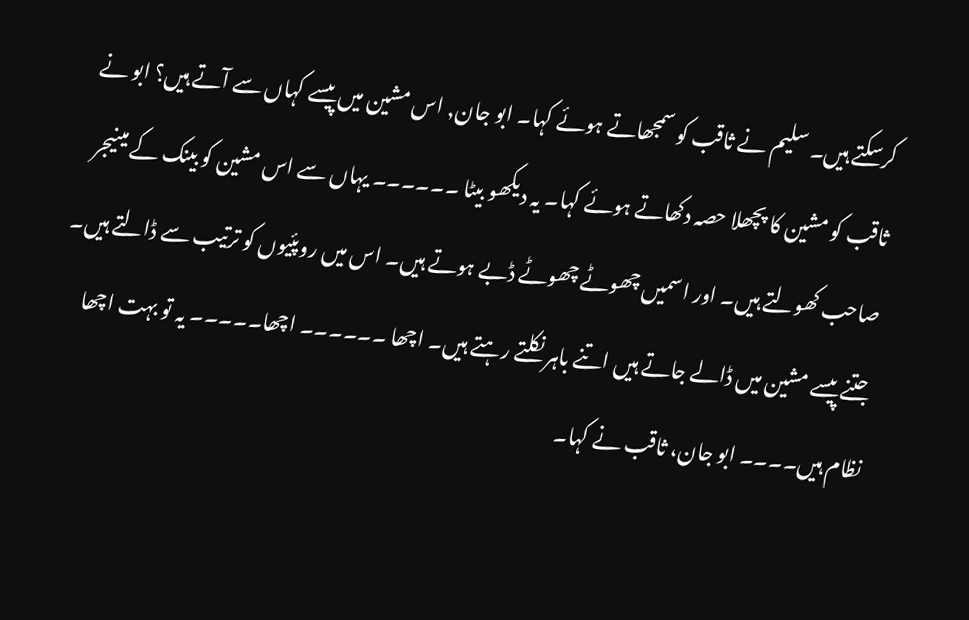کرسکتے ہیں۔ سلیم نے ثاقب کو سمجھاتے ہوئے کہا۔ ابو جان, اس مشین میں پیسے کہاں سے آتے ہیں؟ ابو نے ثاقب کو مشین کا پچھلا حصہ دکھاتے ہوئے کہا۔ یہ دیکھو بیٹا ۔۔۔۔۔۔ یہاں سے اس مشین کو بینک کے مینیجر صاحب کھولتے ہیں۔ اور اسمیں چھوٹے چھوٹے ڈبے ہوتے ہیں۔ اس میں روپئیوں کو ترتیب سے ڈالتے ہیں۔ جتنے پیسے مشین میں ڈالے جاتے ہیں اتنے باہر نکلتے رہتے ہیں۔ اچھا ۔۔۔۔۔۔ اچھا۔۔۔۔۔ یہ تو بہت اچھا نظام ہیں۔۔۔۔ ابو جان، ثاقب نے کہا۔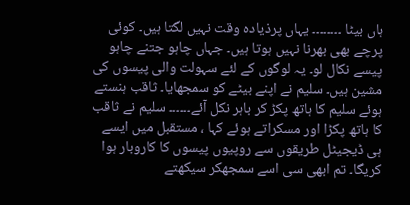ہاں بیٹا ۔۔۔۔۔۔۔۔ یہاں پرذیادہ وقت نہیں لگتا ہیں۔ کوئی پرچے بھی بھرنا نہیں ہوتا ہیں۔ جہاں چاہو جتنے چاہو پیسے نکال لو۔ یہ لوگوں کے لئے سہولت والی پیسوں کی مشین ہیں۔ سلیم نے اپنے بیٹے کو سمجھایا۔ ثاقب ہنستے ہوئے سلیم کا ہاتھ پکڑ کر باہر نکل آئے۔۔۔۔۔۔ سلیم نے ثاقب کا ہاتھ پکڑا اور مسکراتے ہوئے کہا ، مستقبل میں ایسے ہی ڈیجیٹل طریقوں سے روپیوں پیسوں کا کاروبار ہوا کریگا۔ تم ابھی سی اسے سمجھکر سیکھتے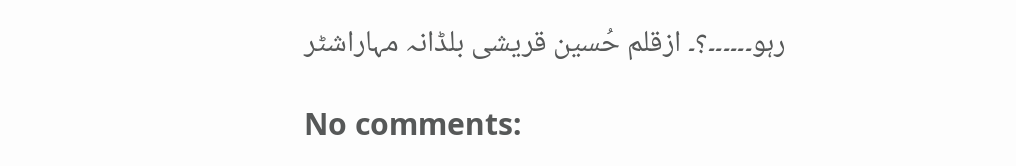رہو۔۔۔۔۔۔؟۔ ازقلم حُسین قریشی بلڈانہ مہاراشٹر

No comments: